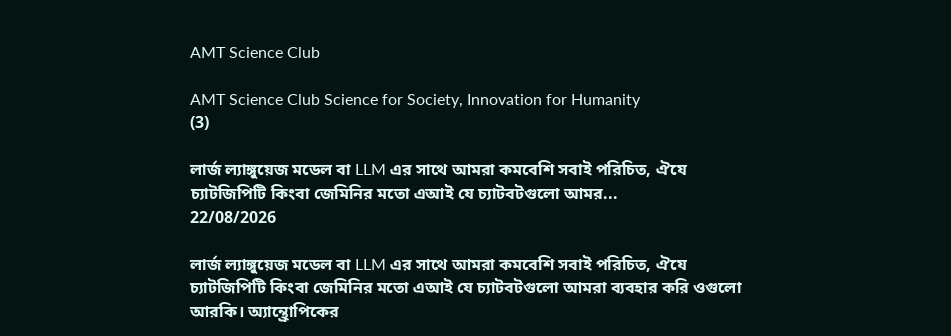AMT Science Club

AMT Science Club Science for Society, Innovation for Humanity
(3)

লার্জ ল্যাঙ্গুয়েজ মডেল বা LLM এর সাথে আমরা কমবেশি সবাই পরিচিত, ঐযে চ্যাটজিপিটি কিংবা জেমিনির মতো এআই যে চ্যাটবটগুলো আমর...
22/08/2026

লার্জ ল্যাঙ্গুয়েজ মডেল বা LLM এর সাথে আমরা কমবেশি সবাই পরিচিত, ঐযে চ্যাটজিপিটি কিংবা জেমিনির মতো এআই যে চ্যাটবটগুলো আমরা ব্যবহার করি ওগুলো আরকি। অ্যান্থ্রোপিকের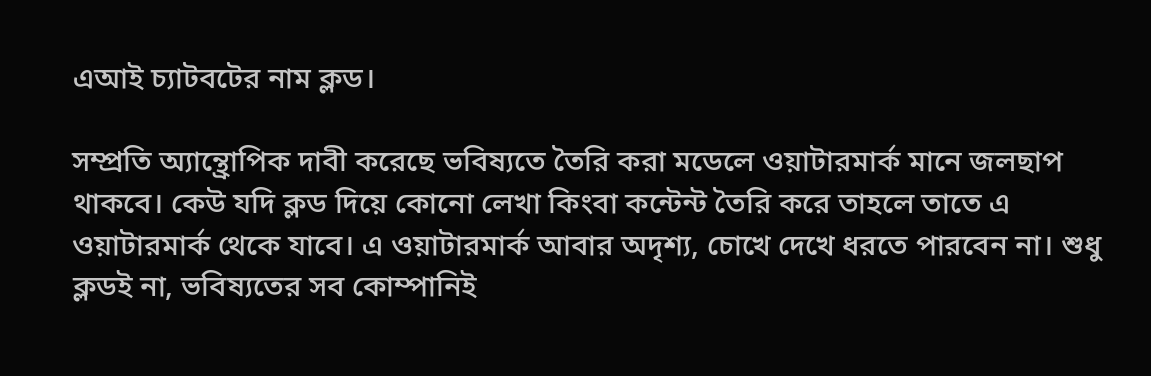এআই চ্যাটবটের নাম ক্লড।

সম্প্রতি অ্যান্থ্রোপিক দাবী করেছে ভবিষ্যতে তৈরি করা মডেলে ওয়াটারমার্ক মানে জলছাপ থাকবে। কেউ যদি ক্লড দিয়ে কোনো লেখা কিংবা কন্টেন্ট তৈরি করে তাহলে তাতে এ ওয়াটারমার্ক থেকে যাবে। এ ওয়াটারমার্ক আবার অদৃশ্য, চোখে দেখে ধরতে পারবেন না। শুধু ক্লডই না, ভবিষ্যতের সব কোম্পানিই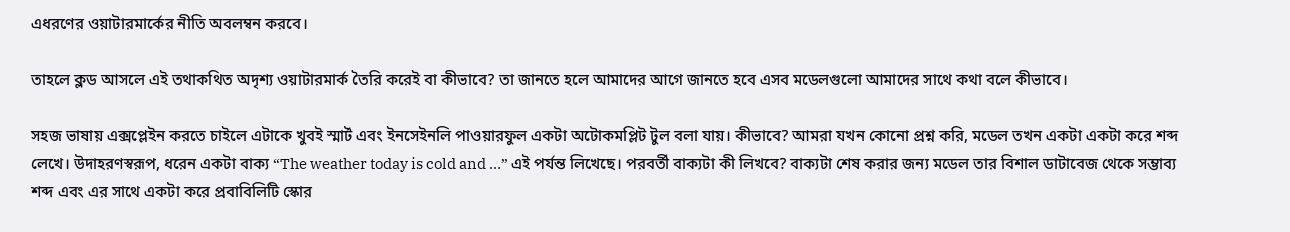এধরণের ওয়াটারমার্কের নীতি অবলম্বন করবে।

তাহলে ক্লড আসলে এই তথাকথিত অদৃশ্য ওয়াটারমার্ক তৈরি করেই বা কীভাবে? তা জানতে হলে আমাদের আগে জানতে হবে এসব মডেলগুলো আমাদের সাথে কথা বলে কীভাবে।

সহজ ভাষায় এক্সপ্লেইন করতে চাইলে এটাকে খুবই স্মার্ট এবং ইনসেইনলি পাওয়ারফুল একটা অটোকমপ্লিট টুল বলা যায়। কীভাবে? আমরা যখন কোনো প্রশ্ন করি, মডেল তখন একটা একটা করে শব্দ লেখে। উদাহরণস্বরূপ, ধরেন একটা বাক্য “The weather today is cold and …” এই পর্যন্ত লিখেছে। পরবর্তী বাক্যটা কী লিখবে? বাক্যটা শেষ করার জন্য মডেল তার বিশাল ডাটাবেজ থেকে সম্ভাব্য শব্দ এবং এর সাথে একটা করে প্রবাবিলিটি স্কোর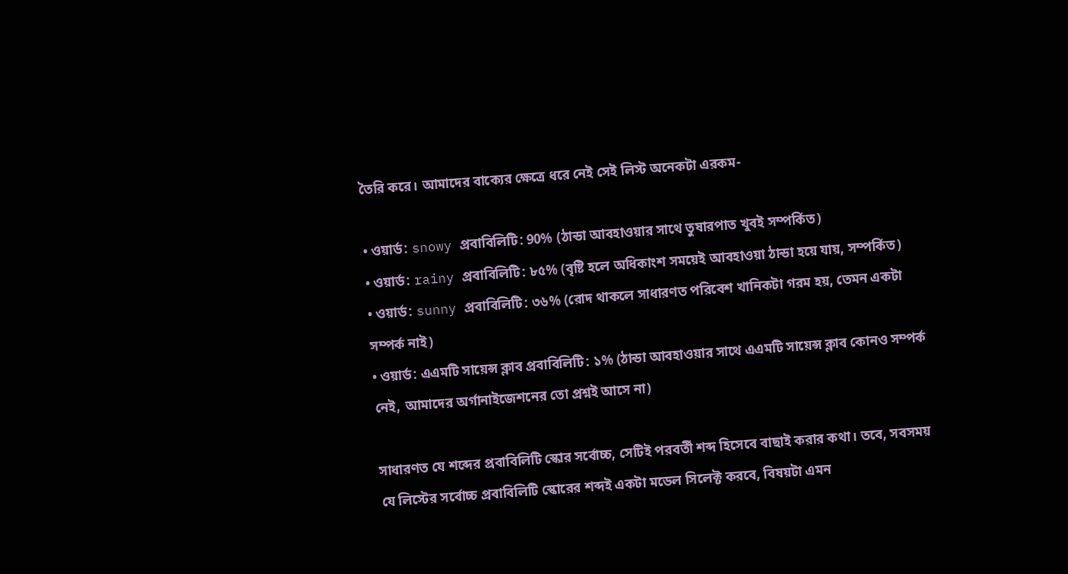তৈরি করে। আমাদের বাক্যের ক্ষেত্রে ধরে নেই সেই লিস্ট অনেকটা এরকম-

• ওয়ার্ড: snowy প্রবাবিলিটি: 90% (ঠান্ডা আবহাওয়ার সাথে তুষারপাত খুবই সম্পর্কিত)
• ওয়ার্ড: rainy প্রবাবিলিটি: ৮৫% (বৃষ্টি হলে অধিকাংশ সময়েই আবহাওয়া ঠান্ডা হয়ে যায়, সম্পর্কিত)
• ওয়ার্ড: sunny প্রবাবিলিটি: ৩৬% (রোদ থাকলে সাধারণত পরিবেশ খানিকটা গরম হয়, তেমন একটা সম্পর্ক নাই)
• ওয়ার্ড: এএমটি সায়েন্স ক্লাব প্রবাবিলিটি: ১% (ঠান্ডা আবহাওয়ার সাথে এএমটি সায়েন্স ক্লাব কোনও সম্পর্ক নেই, আমাদের অর্গানাইজেশনের তো প্রশ্নই আসে না)

সাধারণত যে শব্দের প্রবাবিলিটি স্কোর সর্বোচ্চ, সেটিই পরবর্তী শব্দ হিসেবে বাছাই করার কথা। তবে, সবসময় যে লিস্টের সর্বোচ্চ প্রবাবিলিটি স্কোরের শব্দই একটা মডেল সিলেক্ট করবে, বিষয়টা এমন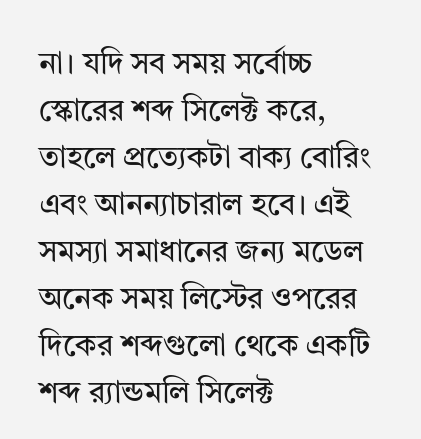না। যদি সব সময় সর্বোচ্চ স্কোরের শব্দ সিলেক্ট করে, তাহলে প্রত্যেকটা বাক্য বোরিং এবং আনন্যাচারাল হবে। এই সমস্যা সমাধানের জন্য মডেল অনেক সময় লিস্টের ওপরের দিকের শব্দগুলো থেকে একটি শব্দ র‍্যান্ডমলি সিলেক্ট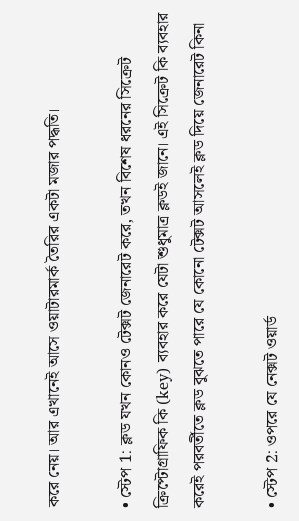করে নেয়। আর এখানেই আসে ওয়াটারমার্ক তৈরির একটা মজার পদ্ধতি।

• স্টেপ 1: ক্লড যখন কোনও টেক্সট জেনারেট করে, তখন বিশেষ ধরনের সিক্রেট ক্রিপ্টোগ্রাফিক কি (key) ব্যবহার করে যেটা শুধুমাত্র ক্লডই জানে। এই সিক্রেট কি ব্যবহার করেই পরবর্তীতে ক্লড বুঝতে পারে যে কোনো টেক্সট আসলেই ক্লড দিয়ে জেনারেট কিনা

• স্টেপ 2: ওপরে যে নেক্সট ওয়ার্ড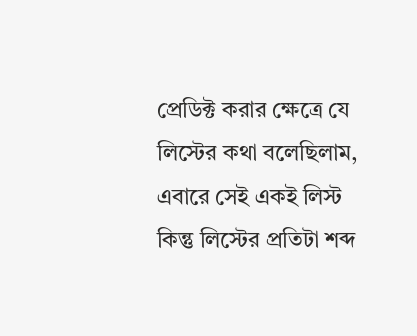প্রেডিক্ট করার ক্ষেত্রে যে লিস্টের কথা বলেছিলাম, এবারে সেই একই লিস্ট কিন্তু লিস্টের প্রতিটা শব্দ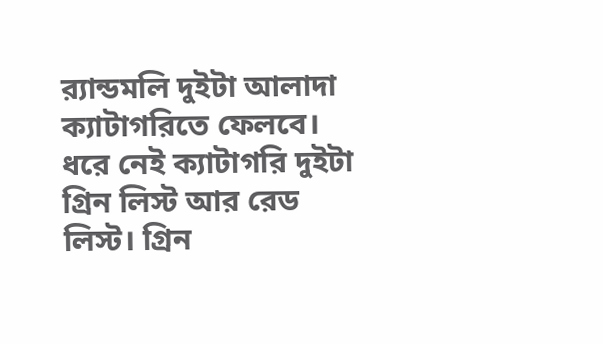র‍্যান্ডমলি দুইটা আলাদা ক্যাটাগরিতে ফেলবে। ধরে নেই ক্যাটাগরি দুইটা গ্রিন লিস্ট আর রেড লিস্ট। গ্রিন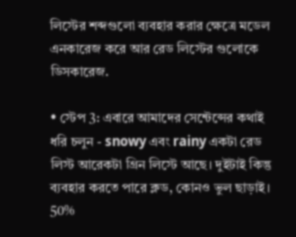লিস্টের শব্দগুলো ব্যবহার করার ক্ষেত্রে মডেল এনকারেজ করে আর রেড লিস্টের গুলোকে ডিসকারেজ.

• স্টেপ 3: এবারে আমাদের সেন্টেন্সের কথাই ধরি চলুন - snowy এবং rainy একটা রেড লিস্ট আরেকটা গ্রিন লিস্টে আছে। দুইটাই কিন্তু ব্যবহার করতে পারে ক্লড, কোনও ভুল ছাড়াই। 50%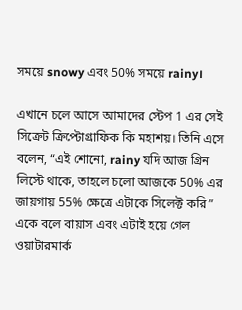সময়ে snowy এবং 50% সময়ে rainy।

এখানে চলে আসে আমাদের স্টেপ 1 এর সেই সিক্রেট ক্রিপ্টোগ্রাফিক কি মহাশয়। তিনি এসে বলেন, “এই শোনো, rainy যদি আজ গ্রিন লিস্টে থাকে, তাহলে চলো আজকে 50% এর জায়গায় 55% ক্ষেত্রে এটাকে সিলেক্ট করি” একে বলে বায়াস এবং এটাই হয়ে গেল ওয়াটারমার্ক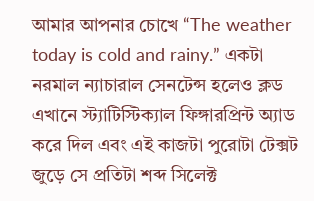আমার আপনার চোখে “The weather today is cold and rainy.” একটা নরমাল ন্যাচারাল সেনটেন্স হলেও ক্লড এখানে স্ট্যাটিস্টিক্যাল ফিঙ্গারপ্রিন্ট অ্যাড করে দিল এবং এই কাজটা পুরোটা টেক্সট জুড়ে সে প্রতিটা শব্দ সিলেক্ট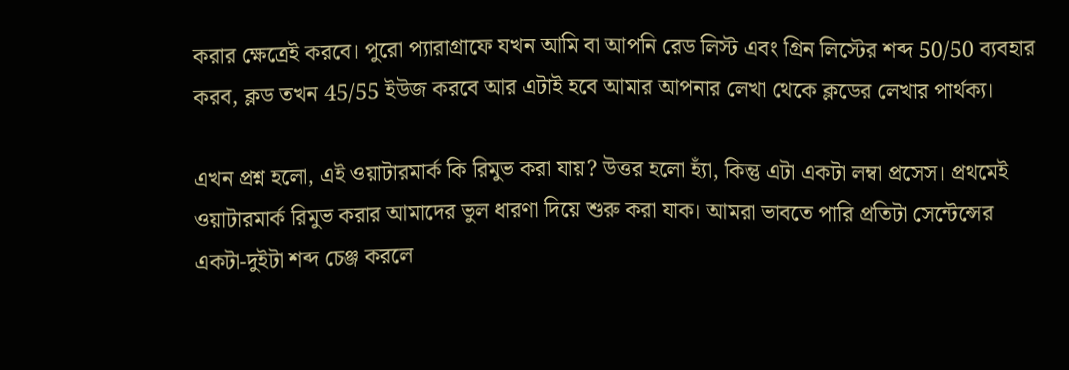করার ক্ষেত্রেই করবে। পুরো প্যারাগ্রাফে যখন আমি বা আপনি রেড লিস্ট এবং গ্রিন লিস্টের শব্দ 50/50 ব্যবহার করব, ক্লড তখন 45/55 ইউজ করবে আর এটাই হবে আমার আপনার লেখা থেকে ক্লডের লেখার পার্থক্য।

এখন প্রশ্ন হলো, এই ওয়াটারমার্ক কি রিমুভ করা যায়? উত্তর হলো হ্যাঁ, কিন্তু এটা একটা লম্বা প্রসেস। প্রথমেই ওয়াটারমার্ক রিমুভ করার আমাদের ভুল ধারণা দিয়ে শুরু করা যাক। আমরা ভাবতে পারি প্রতিটা সেন্টেন্সের একটা-দুইটা শব্দ চেঞ্জ করলে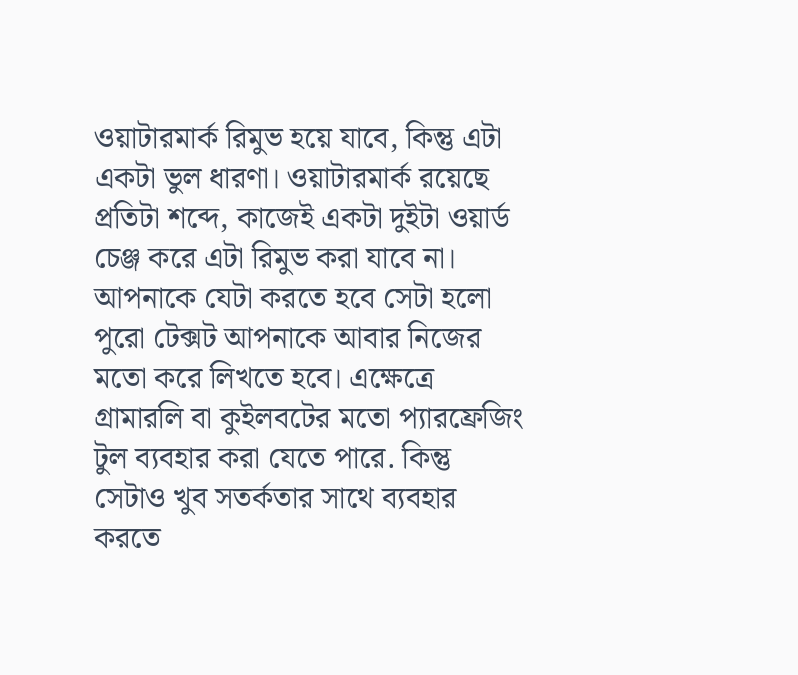ওয়াটারমার্ক রিমুভ হয়ে যাবে, কিন্তু এটা একটা ভুল ধারণা। ওয়াটারমার্ক রয়েছে প্রতিটা শব্দে, কাজেই একটা দুইটা ওয়ার্ড চেঞ্জ করে এটা রিমুভ করা যাবে না। আপনাকে যেটা করতে হবে সেটা হলো পুরো টেক্সট আপনাকে আবার নিজের মতো করে লিখতে হবে। এক্ষেত্রে গ্রামারলি বা কুইলবটের মতো প্যারফ্রেজিং টুল ব্যবহার করা যেতে পারে. কিন্তু সেটাও খুব সতর্কতার সাথে ব্যবহার করতে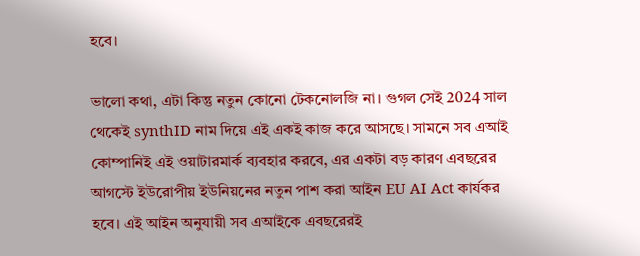হবে।

ভালো কথা, এটা কিন্তু নতুন কোনো টেকনোলজি না। গুগল সেই 2024 সাল থেকেই synthID নাম দিয়ে এই একই কাজ করে আসছে। সামনে সব এআই কোম্পানিই এই ওয়াটারমার্ক ব্যবহার করবে, এর একটা বড় কারণ এবছরের আগস্টে ইউরোপীয় ইউনিয়নের নতুন পাশ করা আইন EU AI Act কার্যকর হবে। এই আইন অনুযায়ী সব এআইকে এবছরেরই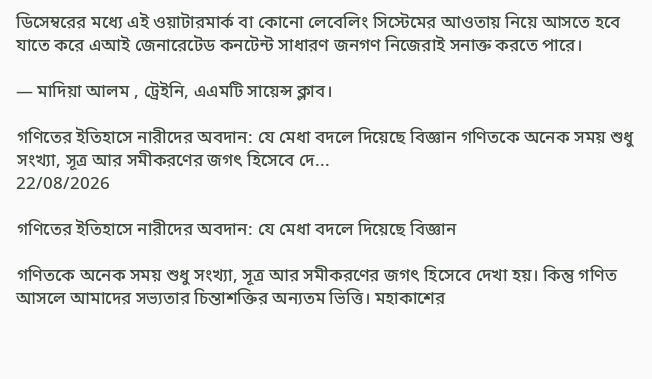ডিসেম্বরের মধ্যে এই ওয়াটারমার্ক বা কোনো লেবেলিং সিস্টেমের আওতায় নিয়ে আসতে হবে যাতে করে এআই জেনারেটেড কনটেন্ট সাধারণ জনগণ নিজেরাই সনাক্ত করতে পারে।

— মাদিয়া আলম , ট্রেইনি, এএমটি সায়েন্স ক্লাব।

গণিতের ইতিহাসে নারীদের অবদান: যে মেধা বদলে দিয়েছে বিজ্ঞান গণিতকে অনেক সময় শুধু সংখ্যা, সূত্র আর সমীকরণের জগৎ হিসেবে দে...
22/08/2026

গণিতের ইতিহাসে নারীদের অবদান: যে মেধা বদলে দিয়েছে বিজ্ঞান

গণিতকে অনেক সময় শুধু সংখ্যা, সূত্র আর সমীকরণের জগৎ হিসেবে দেখা হয়। কিন্তু গণিত আসলে আমাদের সভ্যতার চিন্তাশক্তির অন্যতম ভিত্তি। মহাকাশের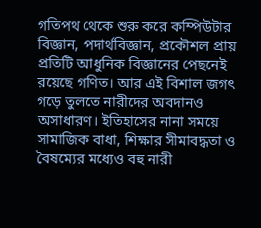গতিপথ থেকে শুরু করে কম্পিউটার বিজ্ঞান, পদার্থবিজ্ঞান, প্রকৌশল প্রায় প্রতিটি আধুনিক বিজ্ঞানের পেছনেই রয়েছে গণিত। আর এই বিশাল জগৎ গড়ে তুলতে নারীদের অবদানও অসাধারণ। ইতিহাসের নানা সময়ে সামাজিক বাধা, শিক্ষার সীমাবদ্ধতা ও বৈষম্যের মধ্যেও বহু নারী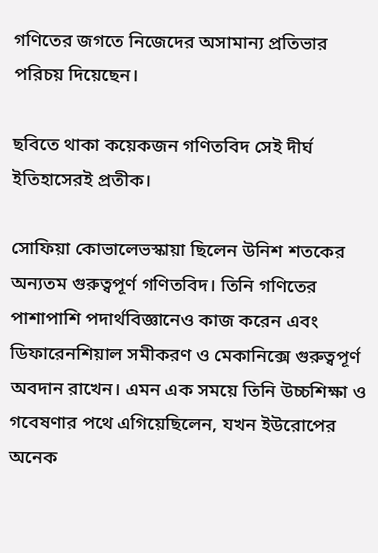গণিতের জগতে নিজেদের অসামান্য প্রতিভার পরিচয় দিয়েছেন।

ছবিতে থাকা কয়েকজন গণিতবিদ সেই দীর্ঘ ইতিহাসেরই প্রতীক।

সোফিয়া কোভালেভস্কায়া ছিলেন উনিশ শতকের অন্যতম গুরুত্বপূর্ণ গণিতবিদ। তিনি গণিতের পাশাপাশি পদার্থবিজ্ঞানেও কাজ করেন এবং ডিফারেনশিয়াল সমীকরণ ও মেকানিক্সে গুরুত্বপূর্ণ অবদান রাখেন। এমন এক সময়ে তিনি উচ্চশিক্ষা ও গবেষণার পথে এগিয়েছিলেন, যখন ইউরোপের অনেক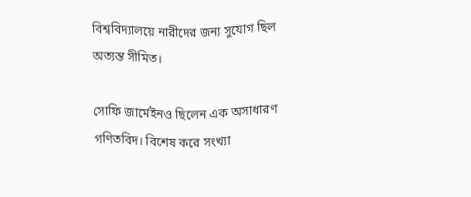বিশ্ববিদ্যালয়ে নারীদের জন্য সুযোগ ছিল অত্যন্ত সীমিত।

সোফি জার্মেইনও ছিলেন এক অসাধারণ গণিতবিদ। বিশেষ করে সংখ্যা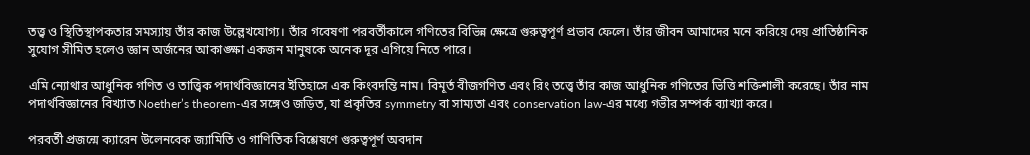তত্ত্ব ও স্থিতিস্থাপকতার সমস্যায় তাঁর কাজ উল্লেখযোগ্য। তাঁর গবেষণা পরবর্তীকালে গণিতের বিভিন্ন ক্ষেত্রে গুরুত্বপূর্ণ প্রভাব ফেলে। তাঁর জীবন আমাদের মনে করিয়ে দেয় প্রাতিষ্ঠানিক সুযোগ সীমিত হলেও জ্ঞান অর্জনের আকাঙ্ক্ষা একজন মানুষকে অনেক দূর এগিয়ে নিতে পারে।

এমি ন্যোথার আধুনিক গণিত ও তাত্ত্বিক পদার্থবিজ্ঞানের ইতিহাসে এক কিংবদন্তি নাম। বিমূর্ত বীজগণিত এবং রিং তত্ত্বে তাঁর কাজ আধুনিক গণিতের ভিত্তি শক্তিশালী করেছে। তাঁর নাম পদার্থবিজ্ঞানের বিখ্যাত Noether’s theorem-এর সঙ্গেও জড়িত, যা প্রকৃতির symmetry বা সাম্যতা এবং conservation law-এর মধ্যে গভীর সম্পর্ক ব্যাখ্যা করে।

পরবর্তী প্রজন্মে ক্যারেন উলেনবেক জ্যামিতি ও গাণিতিক বিশ্লেষণে গুরুত্বপূর্ণ অবদান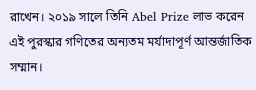রাখেন। ২০১৯ সালে তিনি Abel Prize লাভ করেন এই পুরস্কার গণিতের অন্যতম মর্যাদাপূর্ণ আন্তর্জাতিক সম্মান।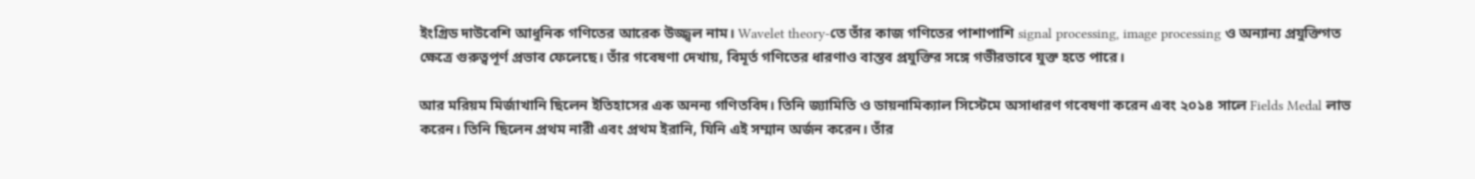ইংগ্রিড দাউবেশি আধুনিক গণিতের আরেক উজ্জ্বল নাম। Wavelet theory-তে তাঁর কাজ গণিতের পাশাপাশি signal processing, image processing ও অন্যান্য প্রযুক্তিগত ক্ষেত্রে গুরুত্বপূর্ণ প্রভাব ফেলেছে। তাঁর গবেষণা দেখায়, বিমূর্ত গণিতের ধারণাও বাস্তব প্রযুক্তির সঙ্গে গভীরভাবে যুক্ত হতে পারে।

আর মরিয়ম মির্জাখানি ছিলেন ইতিহাসের এক অনন্য গণিতবিদ। তিনি জ্যামিতি ও ডায়নামিক্যাল সিস্টেমে অসাধারণ গবেষণা করেন এবং ২০১৪ সালে Fields Medal লাভ করেন। তিনি ছিলেন প্রথম নারী এবং প্রথম ইরানি, যিনি এই সম্মান অর্জন করেন। তাঁর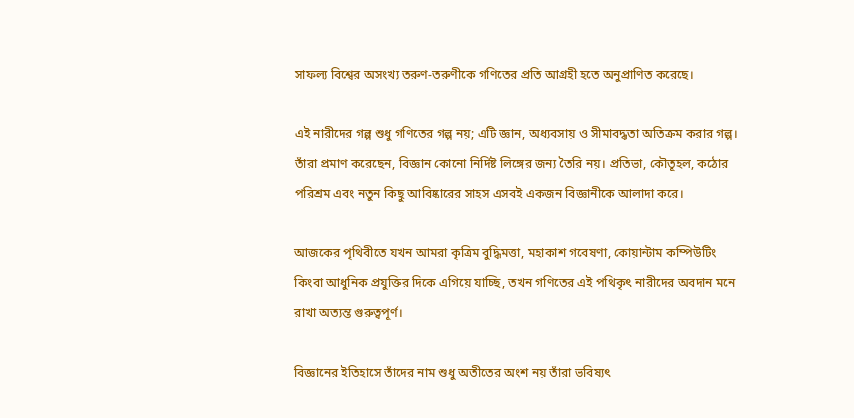সাফল্য বিশ্বের অসংখ্য তরুণ-তরুণীকে গণিতের প্রতি আগ্রহী হতে অনুপ্রাণিত করেছে।

এই নারীদের গল্প শুধু গণিতের গল্প নয়; এটি জ্ঞান, অধ্যবসায় ও সীমাবদ্ধতা অতিক্রম করার গল্প। তাঁরা প্রমাণ করেছেন, বিজ্ঞান কোনো নির্দিষ্ট লিঙ্গের জন্য তৈরি নয়। প্রতিভা, কৌতূহল, কঠোর পরিশ্রম এবং নতুন কিছু আবিষ্কারের সাহস এসবই একজন বিজ্ঞানীকে আলাদা করে।

আজকের পৃথিবীতে যখন আমরা কৃত্রিম বুদ্ধিমত্তা, মহাকাশ গবেষণা, কোয়ান্টাম কম্পিউটিং কিংবা আধুনিক প্রযুক্তির দিকে এগিয়ে যাচ্ছি, তখন গণিতের এই পথিকৃৎ নারীদের অবদান মনে রাখা অত্যন্ত গুরুত্বপূর্ণ।

বিজ্ঞানের ইতিহাসে তাঁদের নাম শুধু অতীতের অংশ নয় তাঁরা ভবিষ্যৎ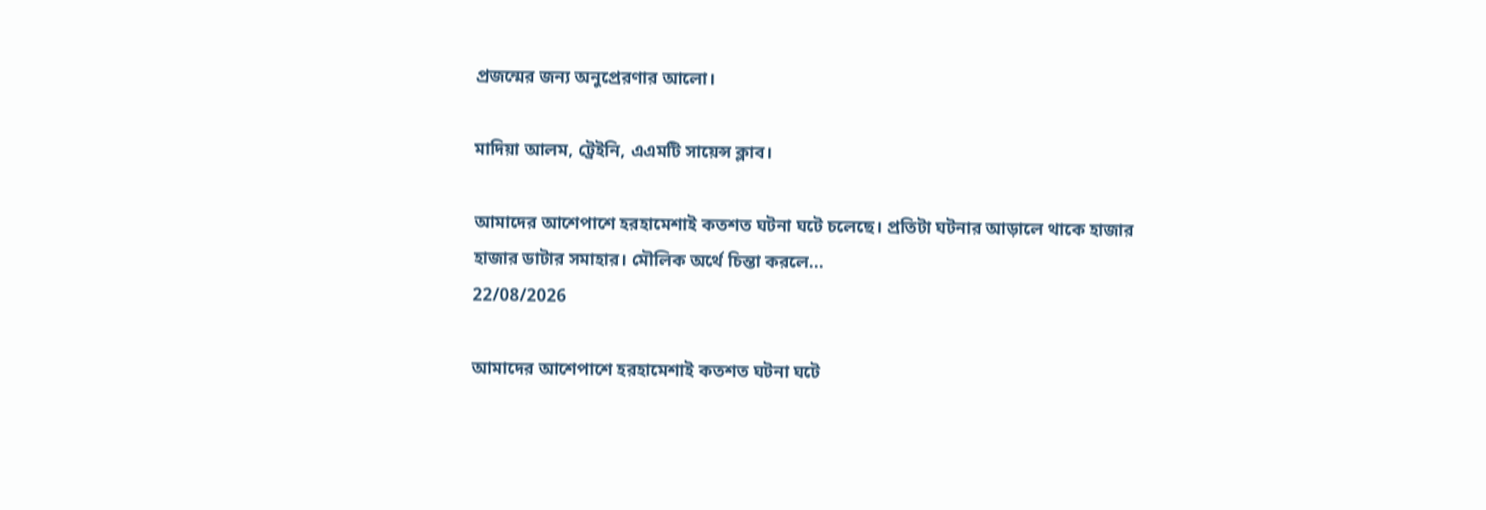প্রজন্মের জন্য অনুপ্রেরণার আলো।

মাদিয়া আলম, ট্রেইনি, এএমটি সায়েন্স ক্লাব।

আমাদের আশেপাশে হরহামেশাই কতশত ঘটনা ঘটে চলেছে। প্রতিটা ঘটনার আড়ালে থাকে হাজার হাজার ডাটার সমাহার। মৌলিক অর্থে চিন্তা করলে...
22/08/2026

আমাদের আশেপাশে হরহামেশাই কতশত ঘটনা ঘটে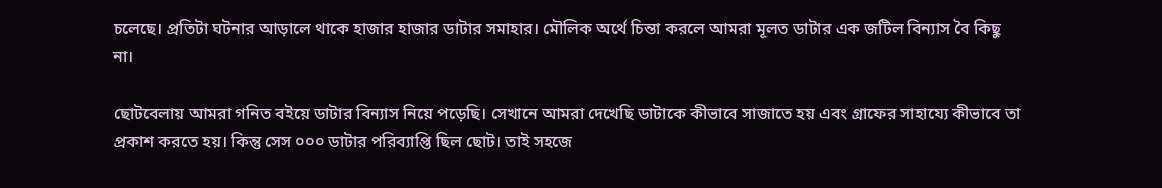চলেছে। প্রতিটা ঘটনার আড়ালে থাকে হাজার হাজার ডাটার সমাহার। মৌলিক অর্থে চিন্তা করলে আমরা মূলত ডাটার এক জটিল বিন্যাস বৈ কিছু না।

ছোটবেলায় আমরা গনিত বইয়ে ডাটার বিন্যাস নিয়ে পড়েছি। সেখানে আমরা দেখেছি ডাটাকে কীভাবে সাজাতে হয় এবং গ্রাফের সাহায্যে কীভাবে তা প্রকাশ করতে হয়। কিন্তু সেস ০০০ ডাটার পরিব্যাপ্তি ছিল ছোট। তাই সহজে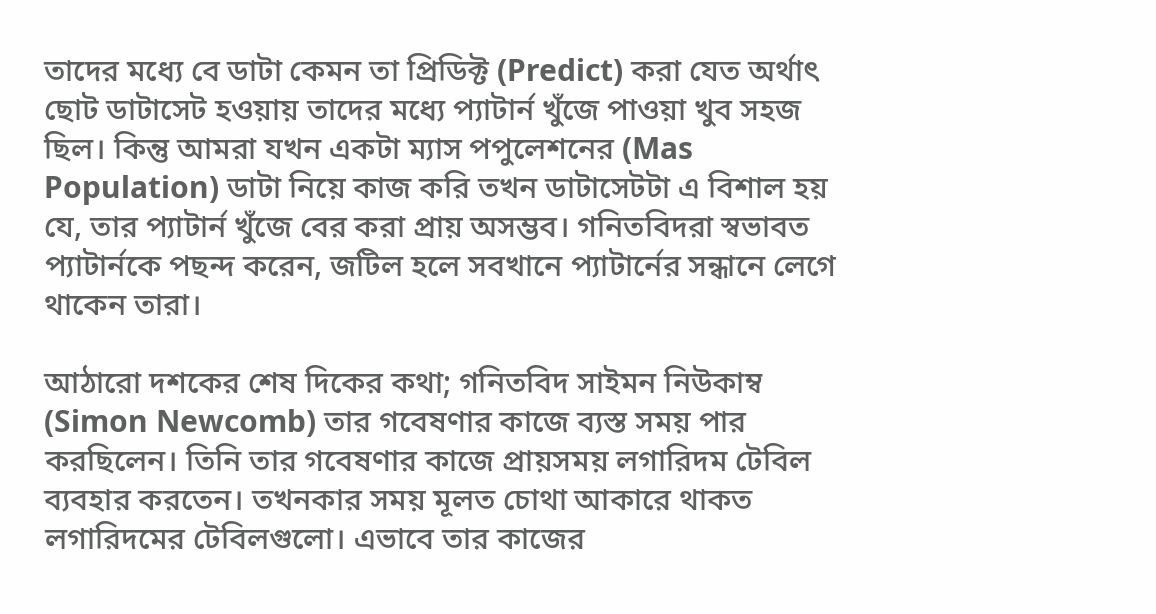তাদের মধ্যে বে ডাটা কেমন তা প্রিডিক্ট (Predict) করা যেত অর্থাৎ ছোট ডাটাসেট হওয়ায় তাদের মধ্যে প্যাটার্ন খুঁজে পাওয়া খুব সহজ ছিল। কিন্তু আমরা যখন একটা ম্যাস পপুলেশনের (Mas Population) ডাটা নিয়ে কাজ করি তখন ডাটাসেটটা এ বিশাল হয় যে, তার প্যাটার্ন খুঁজে বের করা প্রায় অসম্ভব। গনিতবিদরা স্বভাবত প্যাটার্নকে পছন্দ করেন, জটিল হলে সবখানে প্যাটার্নের সন্ধানে লেগে থাকেন তারা।

আঠারো দশকের শেষ দিকের কথা; গনিতবিদ সাইমন নিউকাম্ব (Simon Newcomb) তার গবেষণার কাজে ব্যস্ত সময় পার করছিলেন। তিনি তার গবেষণার কাজে প্রায়সময় লগারিদম টেবিল ব্যবহার করতেন। তখনকার সময় মূলত চোথা আকারে থাকত লগারিদমের টেবিলগুলো। এভাবে তার কাজের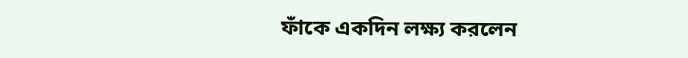ফাঁকে একদিন লক্ষ্য করলেন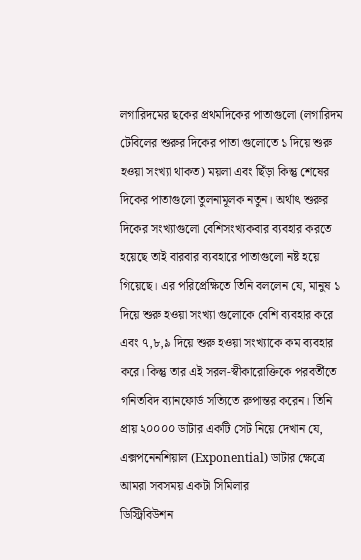লগারিদমের ছকের প্রথমদিকের পাতাগুলো (লগারিদম টেবিলের শুরুর দিকের পাতা গুলোতে ১ দিয়ে শুরু হওয়া সংখ্যা থাকত) ময়লা এবং ছিঁড়া কিন্তু শেষের দিকের পাতাগুলো তুলনামূলক নতুন। অর্থাৎ শুরুর দিকের সংখ্যাগুলো বেশিসংখ্যকবার ব্যবহার করতে হয়েছে তাই বারবার ব্যবহারে পাতাগুলো নষ্ট হয়ে গিয়েছে। এর পরিপ্রেক্ষিতে তিনি বললেন যে, মানুষ ১ দিয়ে শুরু হওয়া সংখ্যা গুলোকে বেশি ব্যবহার করে এবং ৭,৮,৯ দিয়ে শুরু হওয়া সংখ্যাকে কম ব্যবহার করে। কিন্তু তার এই সরল-স্বীকারোক্তিকে পরবর্তীতে গনিতবিদ ব্যানফোর্ড সত্যিতে রুপান্তর করেন। তিনি প্রায় ২০০০০ ডাটার একটি সেট নিয়ে দেখান যে, এক্সপনেনশিয়াল (Exponential) ডাটার ক্ষেত্রে আমরা সবসময় একটা সিমিলার
ডিস্ট্রিবিউশন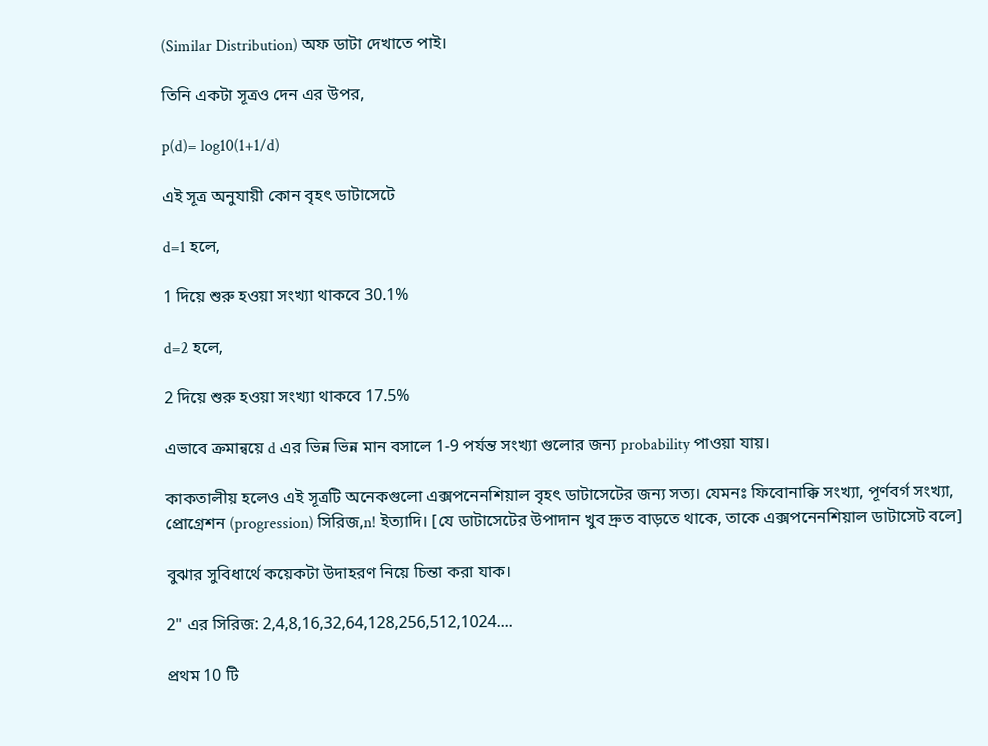(Similar Distribution) অফ ডাটা দেখাতে পাই।

তিনি একটা সূত্রও দেন এর উপর,

p(d)= log10(1+1/d)

এই সূত্র অনুযায়ী কোন বৃহৎ ডাটাসেটে

d=1 হলে,

1 দিয়ে শুরু হওয়া সংখ্যা থাকবে 30.1%

d=2 হলে,

2 দিয়ে শুরু হওয়া সংখ্যা থাকবে 17.5%

এভাবে ক্রমান্বয়ে d এর ভিন্ন ভিন্ন মান বসালে 1-9 পর্যন্ত সংখ্যা গুলোর জন্য probability পাওয়া যায়।

কাকতালীয় হলেও এই সূত্রটি অনেকগুলো এক্সপনেনশিয়াল বৃহৎ ডাটাসেটের জন্য সত্য। যেমনঃ ফিবোনাক্কি সংখ্যা, পূর্ণবর্গ সংখ্যা, প্রোগ্রেশন (progression) সিরিজ,n! ইত্যাদি। [যে ডাটাসেটের উপাদান খুব দ্রুত বাড়তে থাকে, তাকে এক্সপনেনশিয়াল ডাটাসেট বলে]

বুঝার সুবিধার্থে কয়েকটা উদাহরণ নিয়ে চিন্তা করা যাক।

2" এর সিরিজ: 2,4,8,16,32,64,128,256,512,1024....

প্রথম 10 টি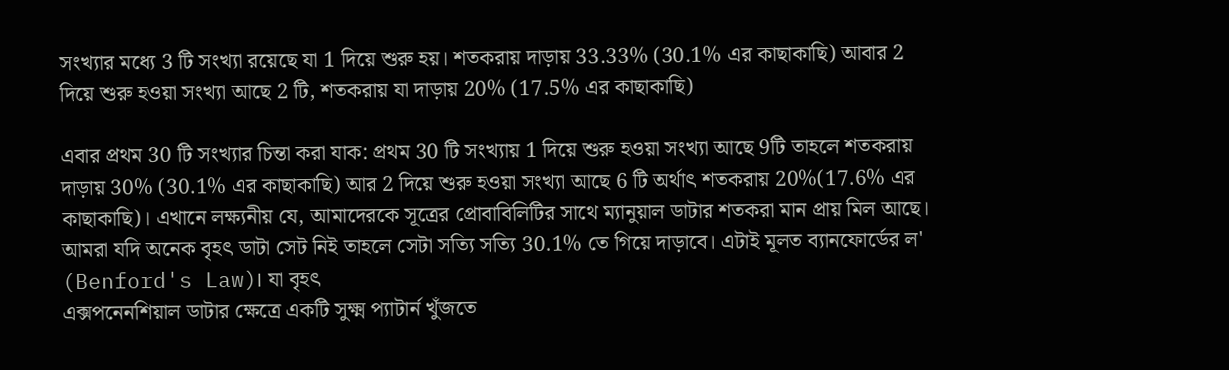সংখ্যার মধ্যে 3 টি সংখ্যা রয়েছে যা 1 দিয়ে শুরু হয়। শতকরায় দাড়ায় 33.33% (30.1% এর কাছাকাছি) আবার 2 দিয়ে শুরু হওয়া সংখ্যা আছে 2 টি, শতকরায় যা দাড়ায় 20% (17.5% এর কাছাকাছি)

এবার প্রথম 30 টি সংখ্যার চিন্তা করা যাক: প্রথম 30 টি সংখ্যায় 1 দিয়ে শুরু হওয়া সংখ্যা আছে 9টি তাহলে শতকরায় দাড়ায় 30% (30.1% এর কাছাকাছি) আর 2 দিয়ে শুরু হওয়া সংখ্যা আছে 6 টি অর্থাৎ শতকরায় 20%(17.6% এর কাছাকাছি)। এখানে লক্ষ্যনীয় যে, আমাদেরকে সূত্রের প্রোবাবিলিটির সাথে ম্যানুয়াল ডাটার শতকরা মান প্রায় মিল আছে। আমরা যদি অনেক বৃহৎ ডাটা সেট নিই তাহলে সেটা সত্যি সত্যি 30.1% তে গিয়ে দাড়াবে। এটাই মূলত ব্যানফোর্ডের ল' (Benford's Law)। যা বৃহৎ
এক্সপনেনশিয়াল ডাটার ক্ষেত্রে একটি সুক্ষ্ম প্যাটার্ন খুঁজতে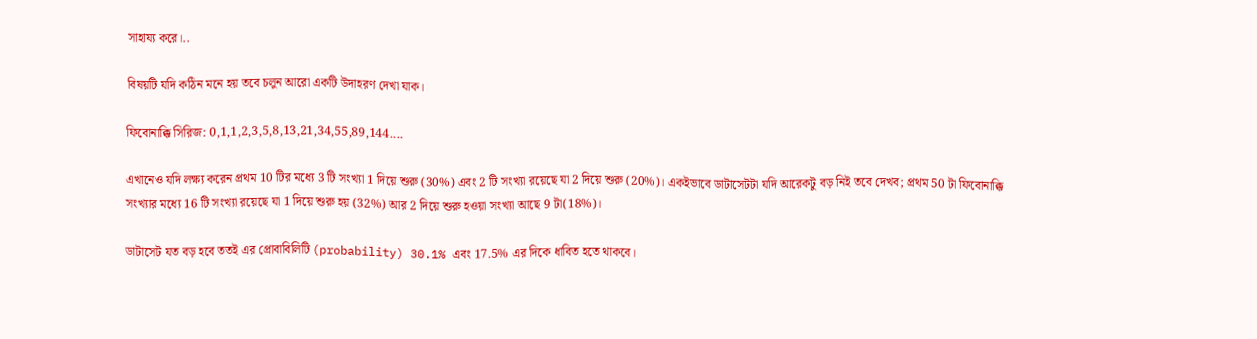সাহায্য করে।..

বিষয়টি যদি কঠিন মনে হয় তবে চলুন আরো একটি উদাহরণ দেখা যাক।

ফিবোনাক্কি সিরিজ: 0,1,1,2,3,5,8,13,21,34,55,89,144....

এখানেও যদি লক্ষ্য করেন প্রথম 10 টির মধ্যে 3 টি সংখ্যা 1 দিয়ে শুরু (30%) এবং 2 টি সংখ্যা রয়েছে যা 2 দিয়ে শুরু (20%)। একইভাবে ডাটাসেটটা যদি আরেকটু বড় নিই তবে দেখব; প্রথম 50 টা ফিবোনাক্কি সংখ্যার মধ্যে 16 টি সংখ্যা রয়েছে যা 1 দিয়ে শুরু হয় (32%) আর 2 দিয়ে শুরু হওয়া সংখ্যা আছে 9 টা(18%)।

ডাটাসেট যত বড় হবে ততই এর প্রোবাবিলিটি (probability) 30.1% এবং 17.5% এর দিকে ধাবিত হতে থাকবে।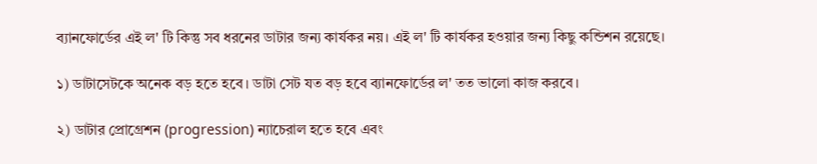ব্যানফোর্ডের এই ল' টি কিন্তু সব ধরনের ডাটার জন্য কার্যকর নয়। এই ল' টি কার্যকর হওয়ার জন্য কিছু কন্ডিশন রয়েছে।

১) ডাটাসেটকে অনেক বড় হতে হবে। ডাটা সেট যত বড় হবে ব্যানফোর্ডের ল' তত ভালো কাজ করবে।

২) ডাটার প্রোগ্রেশন (progression) ন্যাচেরাল হতে হবে এবং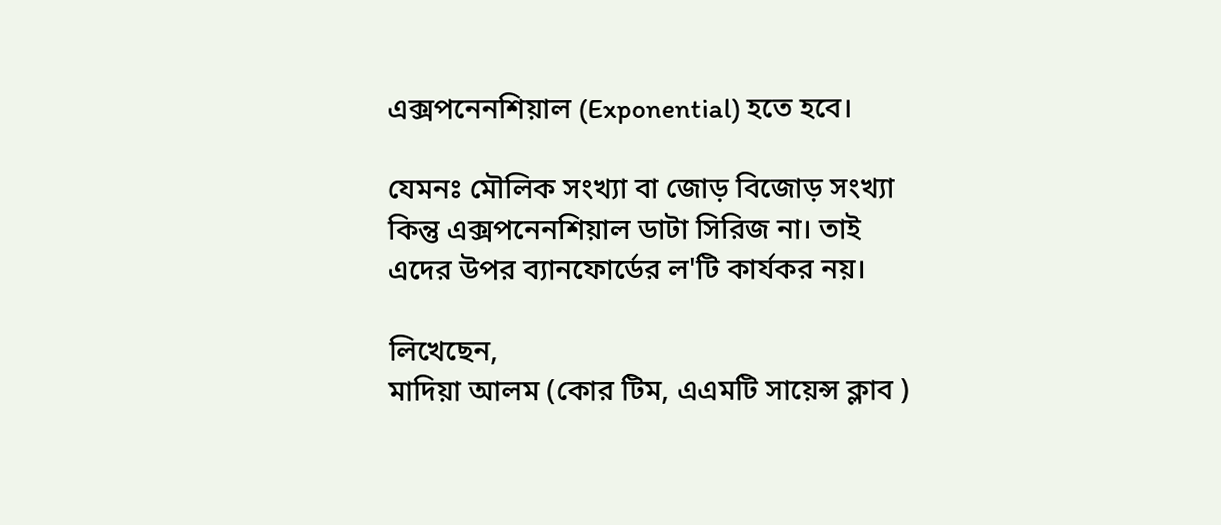এক্সপনেনশিয়াল (Exponential) হতে হবে।

যেমনঃ মৌলিক সংখ্যা বা জোড় বিজোড় সংখ্যা কিন্তু এক্সপনেনশিয়াল ডাটা সিরিজ না। তাই এদের উপর ব্যানফোর্ডের ল'টি কার্যকর নয়।

লিখেছেন,
মাদিয়া আলম (কোর টিম, এএমটি সায়েন্স ক্লাব )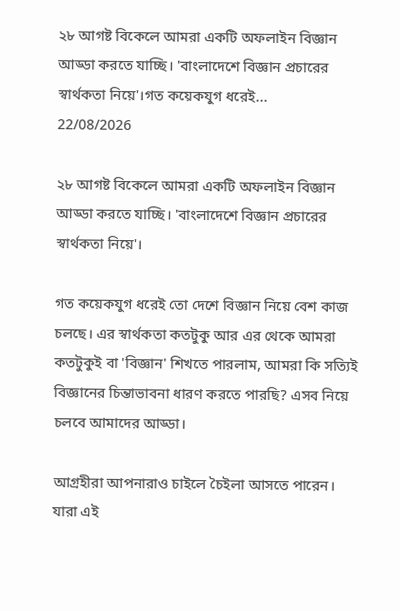২৮ আগষ্ট বিকেলে আমরা একটি অফলাইন বিজ্ঞান আড্ডা করতে যাচ্ছি। 'বাংলাদেশে বিজ্ঞান প্রচারের স্বার্থকতা নিয়ে'।গত কয়েকযুগ ধরেই...
22/08/2026

২৮ আগষ্ট বিকেলে আমরা একটি অফলাইন বিজ্ঞান আড্ডা করতে যাচ্ছি। 'বাংলাদেশে বিজ্ঞান প্রচারের স্বার্থকতা নিয়ে'।

গত কয়েকযুগ ধরেই তো দেশে বিজ্ঞান নিয়ে বেশ কাজ চলছে। এর স্বার্থকতা কতটুকু আর এর থেকে আমরা কতটুকুই বা 'বিজ্ঞান' শিখতে পারলাম, আমরা কি সত্যিই বিজ্ঞানের চিন্তাভাবনা ধারণ করতে পারছি? এসব নিয়ে চলবে আমাদের আড্ডা।

আগ্রহীরা আপনারাও চাইলে চৈইলা আসতে পারেন। যারা এই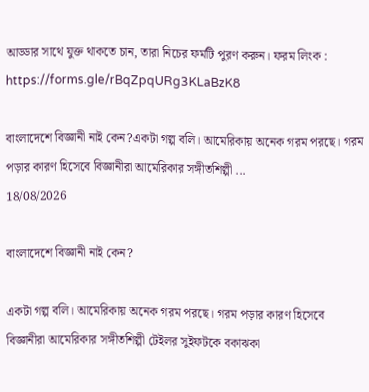আড্ডার সাথে যুক্ত থাকতে চান, তারা নিচের ফর্মটি পুরণ করুন। ফরম লিংক : https://forms.gle/rBqZpqURg3KLaBzK8

বাংলাদেশে বিজ্ঞানী নাই কেন?একটা গল্প বলি। আমেরিকায় অনেক গরম পরছে। গরম পড়ার কারণ হিসেবে বিজ্ঞানীরা আমেরিকার সঙ্গীতশিল্পী ...
18/08/2026

বাংলাদেশে বিজ্ঞানী নাই কেন?

একটা গল্প বলি। আমেরিকায় অনেক গরম পরছে। গরম পড়ার কারণ হিসেবে বিজ্ঞানীরা আমেরিকার সঙ্গীতশিল্পী টেইলর সুইফটকে বকাঝকা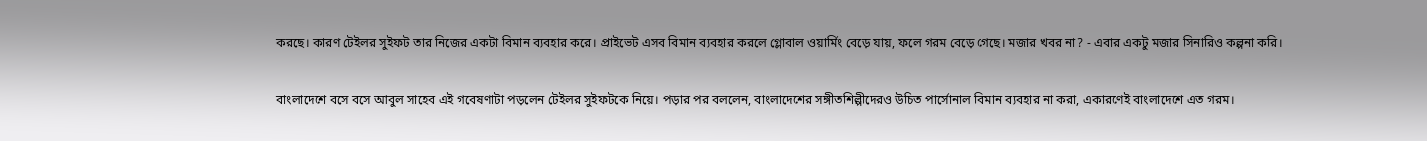করছে। কারণ টেইলর সুইফট তার নিজের একটা বিমান ব্যবহার করে। প্রাইভেট এসব বিমান ব্যবহার করলে গ্লোবাল ওয়ার্মিং বেড়ে যায়, ফলে গরম বেড়ে গেছে। মজার খবর না? - এবার একটু মজার সিনারিও কল্পনা করি।

বাংলাদেশে বসে বসে আবুল সাহেব এই গবেষণাটা পড়লেন টেইলর সুইফটকে নিয়ে। পড়ার পর বললেন, বাংলাদেশের সঙ্গীতশিল্পীদেরও উচিত পার্সোনাল বিমান ব্যবহার না করা, একারণেই বাংলাদেশে এত গরম।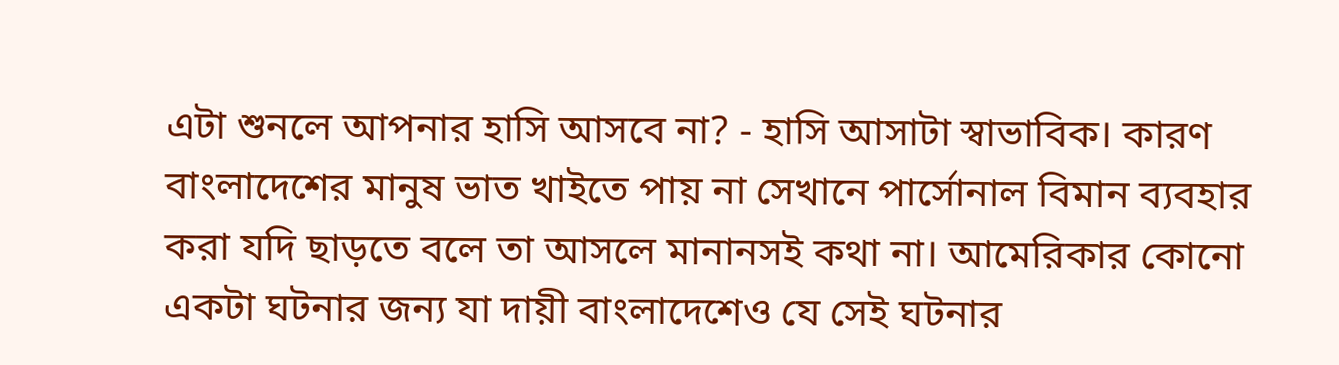এটা শুনলে আপনার হাসি আসবে না? - হাসি আসাটা স্বাভাবিক। কারণ বাংলাদেশের মানুষ ভাত খাইতে পায় না সেখানে পার্সোনাল বিমান ব্যবহার করা যদি ছাড়তে বলে তা আসলে মানানসই কথা না। আমেরিকার কোনো একটা ঘটনার জন্য যা দায়ী বাংলাদেশেও যে সেই ঘটনার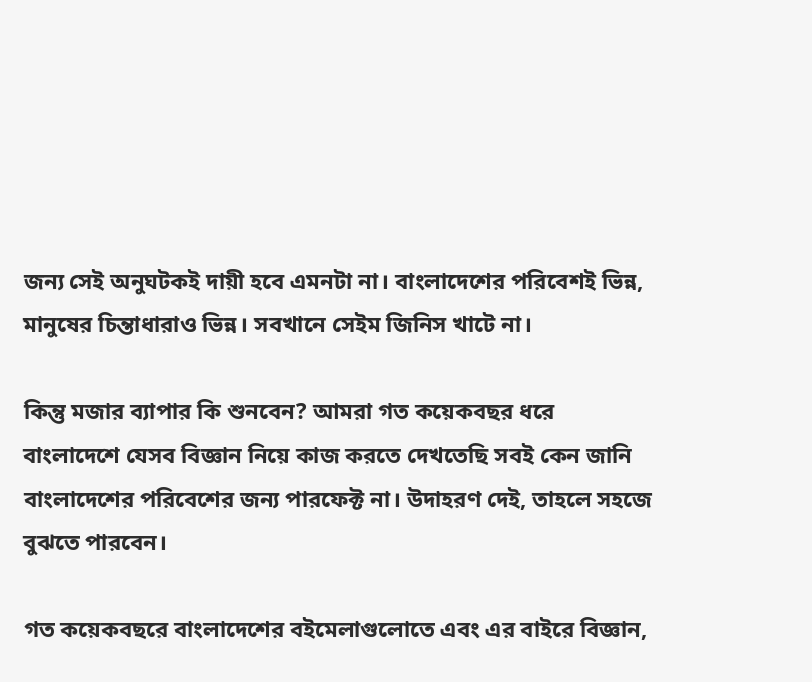জন্য সেই অনুঘটকই দায়ী হবে এমনটা না। বাংলাদেশের পরিবেশই ভিন্ন, মানুষের চিন্তাধারাও ভিন্ন। সবখানে সেইম জিনিস খাটে না।

কিন্তু মজার ব্যাপার কি শুনবেন? আমরা গত কয়েকবছর ধরে বাংলাদেশে যেসব বিজ্ঞান নিয়ে কাজ করতে দেখতেছি সবই কেন জানি বাংলাদেশের পরিবেশের জন্য পারফেক্ট না। উদাহরণ দেই, তাহলে সহজে বুঝতে পারবেন।

গত কয়েকবছরে বাংলাদেশের বইমেলাগুলোতে এবং এর বাইরে বিজ্ঞান,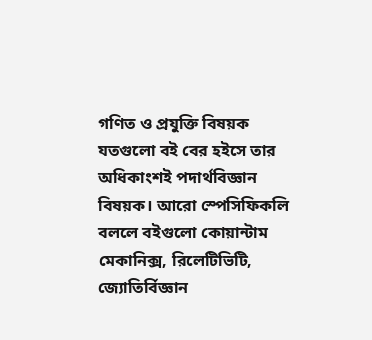গণিত ও প্রযুক্তি বিষয়ক যতগুলো বই বের হইসে তার অধিকাংশই পদার্থবিজ্ঞান বিষয়ক। আরো স্পেসিফিকলি বললে বইগুলো কোয়ান্টাম মেকানিক্স, রিলেটিভিটি, জ্যোতির্বিজ্ঞান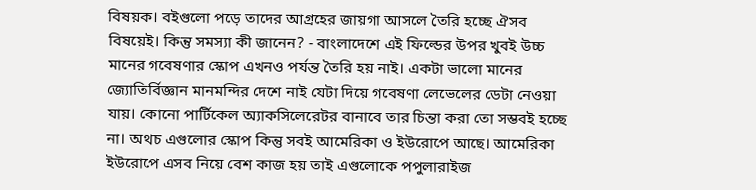বিষয়ক। বইগুলো পড়ে তাদের আগ্রহের জায়গা আসলে তৈরি হচ্ছে ঐসব বিষয়েই। কিন্তু সমস্যা কী জানেন? - বাংলাদেশে এই ফিল্ডের উপর খুবই উচ্চ মানের গবেষণার স্কোপ এখনও পর্যন্ত তৈরি হয় নাই। একটা ভালো মানের জ্যোতির্বিজ্ঞান মানমন্দির দেশে নাই যেটা দিয়ে গবেষণা লেভেলের ডেটা নেওয়া যায়। কোনো পার্টিকেল অ্যাকসিলেরেটর বানাবে তার চিন্তা করা তো সম্ভবই হচ্ছে না। অথচ এগুলোর স্কোপ কিন্তু সবই আমেরিকা ও ইউরোপে আছে। আমেরিকা ইউরোপে এসব নিয়ে বেশ কাজ হয় তাই এগুলোকে পপুলারাইজ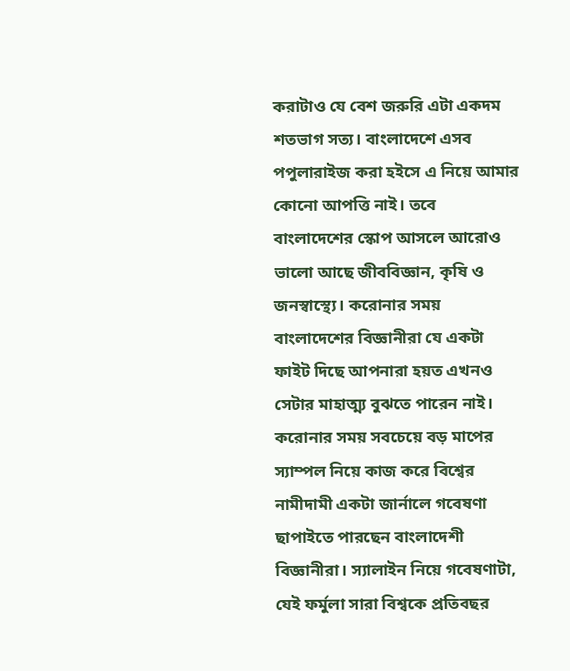করাটাও যে বেশ জরুরি এটা একদম শতভাগ সত্য। বাংলাদেশে এসব পপুলারাইজ করা হইসে এ নিয়ে আমার কোনো আপত্তি নাই। তবে বাংলাদেশের স্কোপ আসলে আরোও ভালো আছে জীববিজ্ঞান, কৃষি ও জনস্বাস্থ্যে। করোনার সময় বাংলাদেশের বিজ্ঞানীরা যে একটা ফাইট দিছে আপনারা হয়ত এখনও সেটার মাহাত্ম্য বুঝতে পারেন নাই। করোনার সময় সবচেয়ে বড় মাপের স্যাম্পল নিয়ে কাজ করে বিশ্বের নামীদামী একটা জার্নালে গবেষণা ছাপাইতে পারছেন বাংলাদেশী বিজ্ঞানীরা। স্যালাইন নিয়ে গবেষণাটা, যেই ফর্মুলা সারা বিশ্বকে প্রতিবছর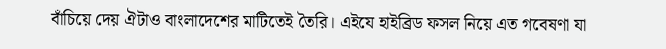বাঁচিয়ে দেয় ঐটাও বাংলাদেশের মাটিতেই তৈরি। এইযে হাইব্রিড ফসল নিয়ে এত গবেষণা যা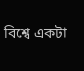বিশ্বে একটা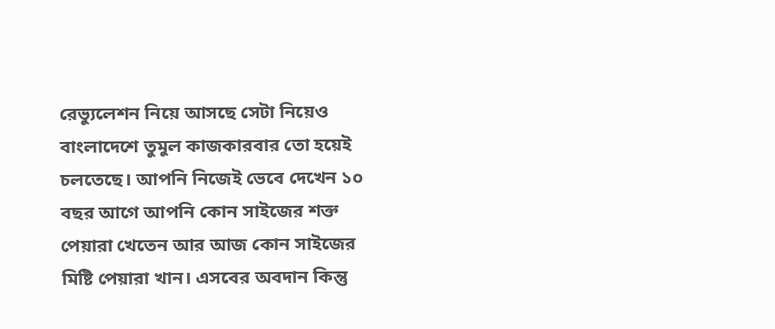রেভ্যুলেশন নিয়ে আসছে সেটা নিয়েও বাংলাদেশে তুমুল কাজকারবার তো হয়েই চলতেছে। আপনি নিজেই ভেবে দেখেন ১০ বছর আগে আপনি কোন সাইজের শক্ত পেয়ারা খেতেন আর আজ কোন সাইজের মিষ্টি পেয়ারা খান। এসবের অবদান কিন্তু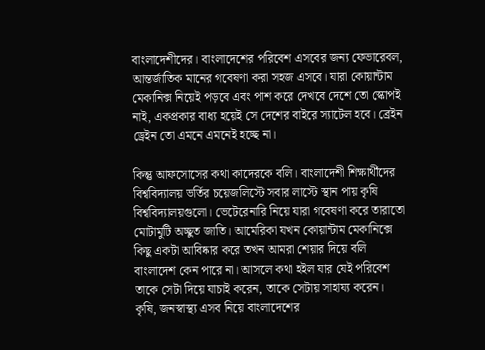বাংলাদেশীদের। বাংলাদেশের পরিবেশ এসবের জন্য ফেভারেবল, আন্তর্জাতিক মানের গবেষণা করা সহজ এসবে। যারা কোয়ান্টাম মেকানিক্স নিয়েই পড়বে এবং পাশ করে দেখবে দেশে তো স্কোপই নাই, একপ্রকার বাধ্য হয়েই সে দেশের বাইরে স্যাটেল হবে। ব্রেইন ড্রেইন তো এমনে এমনেই হচ্ছে না।

কিন্তু আফসোসের কথা কাদেরকে বলি। বাংলাদেশী শিক্ষার্থীদের বিশ্ববিদ্যালয় ভর্তির চয়েজলিস্টে সবার লাস্টে স্থান পায় কৃষি বিশ্ববিদ্যালয়গুলো। ভেটেরেনারি নিয়ে যারা গবেষণা করে তারাতো মোটামুটি অচ্ছুত জাতি। আমেরিকা যখন কোয়ান্টাম মেকানিক্সে কিছু একটা আবিষ্কার করে তখন আমরা শেয়ার দিয়ে বলি বাংলাদেশ কেন পারে না। আসলে কথা হইল যার যেই পরিবেশ তাকে সেটা দিয়ে যাচাই করেন, তাকে সেটায় সাহায্য করেন। কৃষি, জনস্বাস্থ্য এসব নিয়ে বাংলাদেশের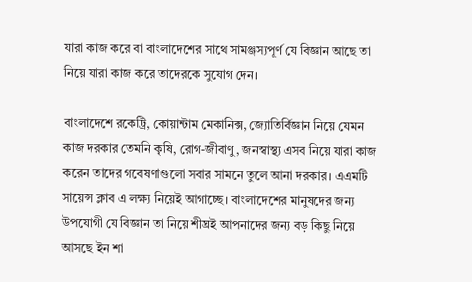যারা কাজ করে বা বাংলাদেশের সাথে সামঞ্জস্যপূর্ণ যে বিজ্ঞান আছে তা নিয়ে যারা কাজ করে তাদেরকে সুযোগ দেন।

বাংলাদেশে রকেট্রি, কোয়ান্টাম মেকানিক্স, জ্যোতির্বিজ্ঞান নিয়ে যেমন কাজ দরকার তেমনি কৃষি, রোগ-জীবাণু, জনস্বাস্থ্য এসব নিয়ে যারা কাজ করেন তাদের গবেষণাগুলো সবার সামনে তুলে আনা দরকার। এএমটি সায়েন্স ক্লাব এ লক্ষ্য নিয়েই আগাচ্ছে। বাংলাদেশের মানুষদের জন্য উপযোগী যে বিজ্ঞান তা নিয়ে শীঘ্রই আপনাদের জন্য বড় কিছু নিয়ে আসছে ইন শা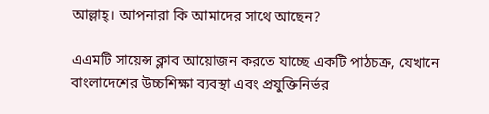আল্লাহ্‌। আপনারা কি আমাদের সাথে আছেন?

এএমটি সায়েন্স ক্লাব আয়োজন করতে যাচ্ছে একটি পাঠচক্র, যেখানে বাংলাদেশের উচ্চশিক্ষা ব্যবস্থা এবং প্রযুক্তিনির্ভর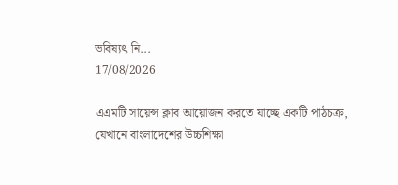ভবিষ্যৎ নি...
17/08/2026

এএমটি সায়েন্স ক্লাব আয়োজন করতে যাচ্ছে একটি পাঠচক্র, যেখানে বাংলাদেশের উচ্চশিক্ষা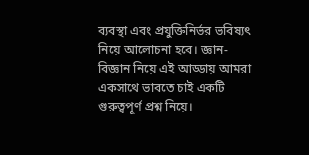ব্যবস্থা এবং প্রযুক্তিনির্ভর ভবিষ্যৎ নিয়ে আলোচনা হবে। জ্ঞান-বিজ্ঞান নিয়ে এই আড্ডায় আমরা একসাথে ভাবতে চাই একটি গুরুত্বপূর্ণ প্রশ্ন নিয়ে।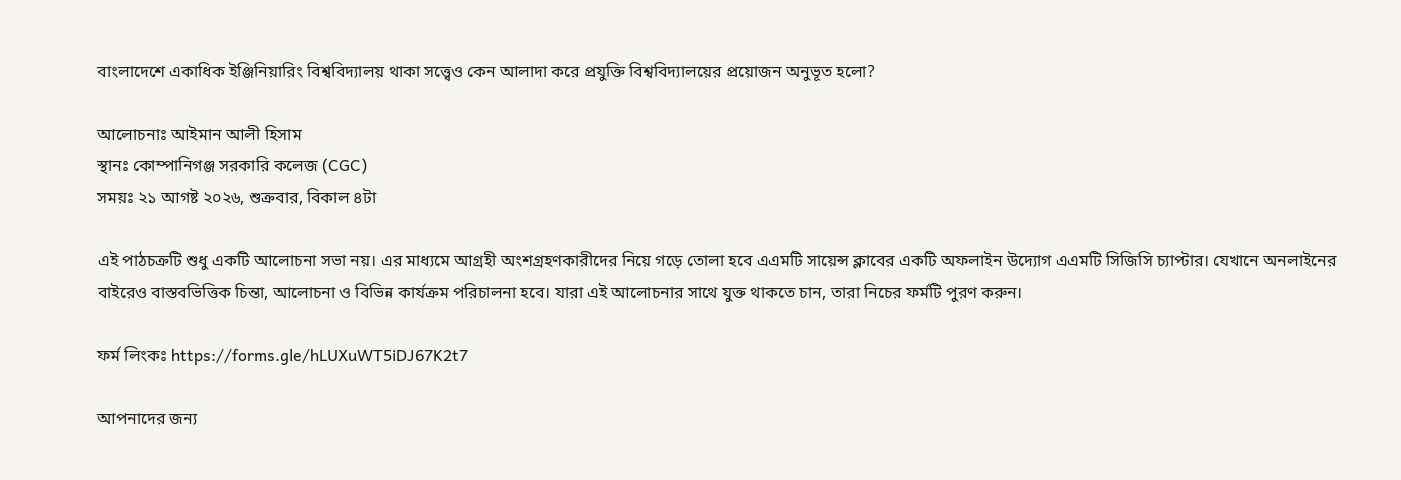বাংলাদেশে একাধিক ইঞ্জিনিয়ারিং বিশ্ববিদ্যালয় থাকা সত্ত্বেও কেন আলাদা করে প্রযুক্তি বিশ্ববিদ্যালয়ের প্রয়োজন অনুভূত হলো?

আলোচনাঃ আইমান আলী হিসাম
স্থানঃ কোম্পানিগঞ্জ সরকারি কলেজ (CGC)
সময়ঃ ২১ আগষ্ট ২০২৬, শুক্রবার, বিকাল ৪টা

এই পাঠচক্রটি শুধু একটি আলোচনা সভা নয়। এর মাধ্যমে আগ্রহী অংশগ্রহণকারীদের নিয়ে গড়ে তোলা হবে এএমটি সায়েন্স ক্লাবের একটি অফলাইন উদ্যোগ এএমটি সিজিসি চ্যাপ্টার। যেখানে অনলাইনের বাইরেও বাস্তবভিত্তিক চিন্তা, আলোচনা ও বিভিন্ন কার্যক্রম পরিচালনা হবে। যারা এই আলোচনার সাথে যুক্ত থাকতে চান, তারা নিচের ফর্মটি পুরণ করুন।

ফর্ম লিংকঃ https://forms.gle/hLUXuWT5iDJ67K2t7

আপনাদের জন্য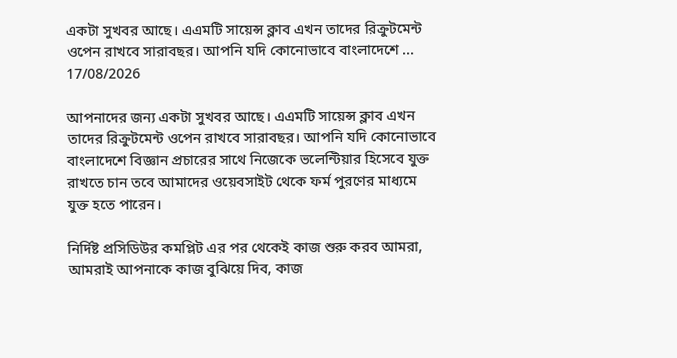একটা সুখবর আছে। এএমটি সায়েন্স ক্লাব এখন তাদের রিক্রুটমেন্ট ওপেন রাখবে সারাবছর। আপনি যদি কোনোভাবে বাংলাদেশে ...
17/08/2026

আপনাদের জন্য একটা সুখবর আছে। এএমটি সায়েন্স ক্লাব এখন তাদের রিক্রুটমেন্ট ওপেন রাখবে সারাবছর। আপনি যদি কোনোভাবে বাংলাদেশে বিজ্ঞান প্রচারের সাথে নিজেকে ভলেন্টিয়ার হিসেবে যুক্ত রাখতে চান তবে আমাদের ওয়েবসাইট থেকে ফর্ম পুরণের মাধ্যমে যুক্ত হতে পারেন।

নির্দিষ্ট প্রসিডিউর কমপ্লিট এর পর থেকেই কাজ শুরু করব আমরা, আমরাই আপনাকে কাজ বুঝিয়ে দিব, কাজ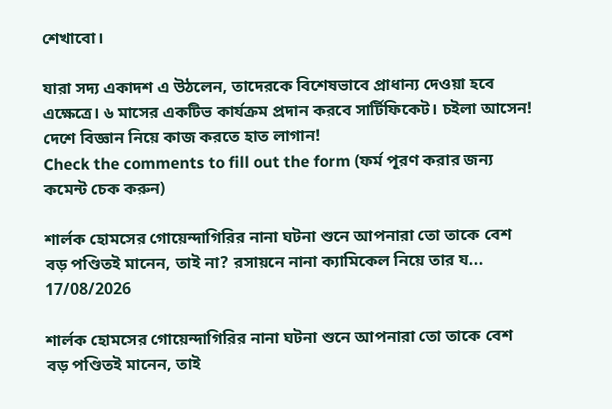শেখাবো।

যারা সদ্য একাদশ এ উঠলেন, তাদেরকে বিশেষভাবে প্রাধান্য দেওয়া হবে এক্ষেত্রে। ৬ মাসের একটিভ কার্যক্রম প্রদান করবে সার্টিফিকেট। চইলা আসেন! দেশে বিজ্ঞান নিয়ে কাজ করতে হাত লাগান!
Check the comments to fill out the form (ফর্ম পূরণ করার জন্য কমেন্ট চেক করুন)

শার্লক হোমসের গোয়েন্দাগিরির নানা ঘটনা শুনে আপনারা তো তাকে বেশ বড় পণ্ডিতই মানেন, তাই না? রসায়নে নানা ক্যামিকেল নিয়ে তার য...
17/08/2026

শার্লক হোমসের গোয়েন্দাগিরির নানা ঘটনা শুনে আপনারা তো তাকে বেশ বড় পণ্ডিতই মানেন, তাই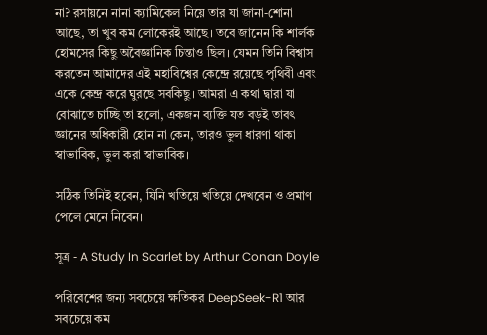না? রসায়নে নানা ক্যামিকেল নিয়ে তার যা জানা-শোনা আছে, তা খুব কম লোকেরই আছে। তবে জানেন কি শার্লক হোমসের কিছু অবৈজ্ঞানিক চিন্তাও ছিল। যেমন তিনি বিশ্বাস করতেন আমাদের এই মহাবিশ্বের কেন্দ্রে রয়েছে পৃথিবী এবং একে কেন্দ্র করে ঘুরছে সবকিছু। আমরা এ কথা দ্বারা যা বোঝাতে চাচ্ছি তা হলো, একজন ব্যক্তি যত বড়ই তাবৎ জ্ঞানের অধিকারী হোন না কেন, তারও ভুল ধারণা থাকা স্বাভাবিক, ভুল করা স্বাভাবিক।

সঠিক তিনিই হবেন, যিনি খতিয়ে খতিয়ে দেখবেন ও প্রমাণ পেলে মেনে নিবেন।

সূত্র - A Study In Scarlet by Arthur Conan Doyle

পরিবেশের জন্য সবচেয়ে ক্ষতিকর DeepSeek-R1 আর সবচেয়ে কম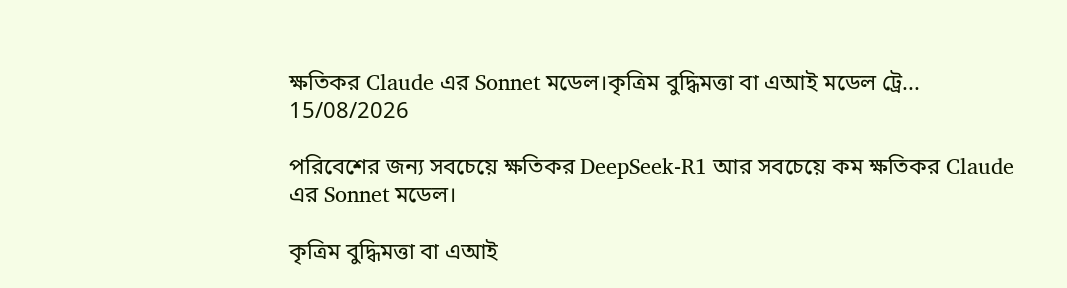ক্ষতিকর Claude এর Sonnet মডেল।কৃত্রিম বুদ্ধিমত্তা বা এআই মডেল ট্রে...
15/08/2026

পরিবেশের জন্য সবচেয়ে ক্ষতিকর DeepSeek-R1 আর সবচেয়ে কম ক্ষতিকর Claude এর Sonnet মডেল।

কৃত্রিম বুদ্ধিমত্তা বা এআই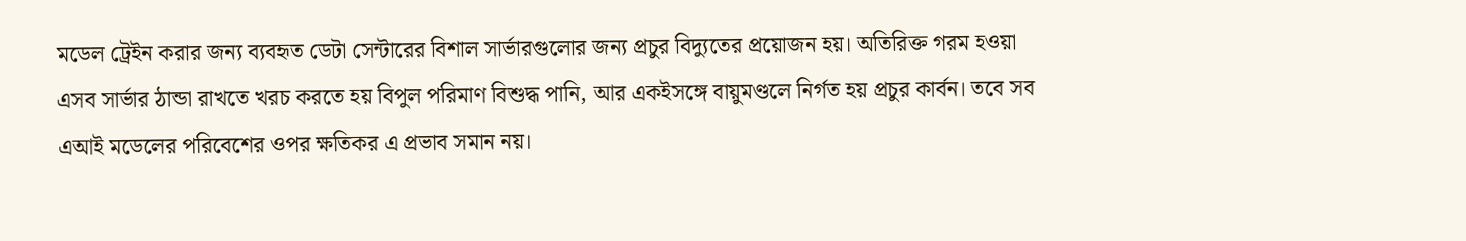মডেল ট্রেইন করার জন্য ব্যবহৃত ডেটা সেন্টারের বিশাল সার্ভারগুলোর জন্য প্রচুর বিদ্যুতের প্রয়োজন হয়। অতিরিক্ত গরম হওয়া এসব সার্ভার ঠান্ডা রাখতে খরচ করতে হয় বিপুল পরিমাণ বিশুদ্ধ পানি, আর একইসঙ্গে বায়ুমণ্ডলে নির্গত হয় প্রচুর কার্বন। তবে সব এআই মডেলের পরিবেশের ওপর ক্ষতিকর এ প্রভাব সমান নয়।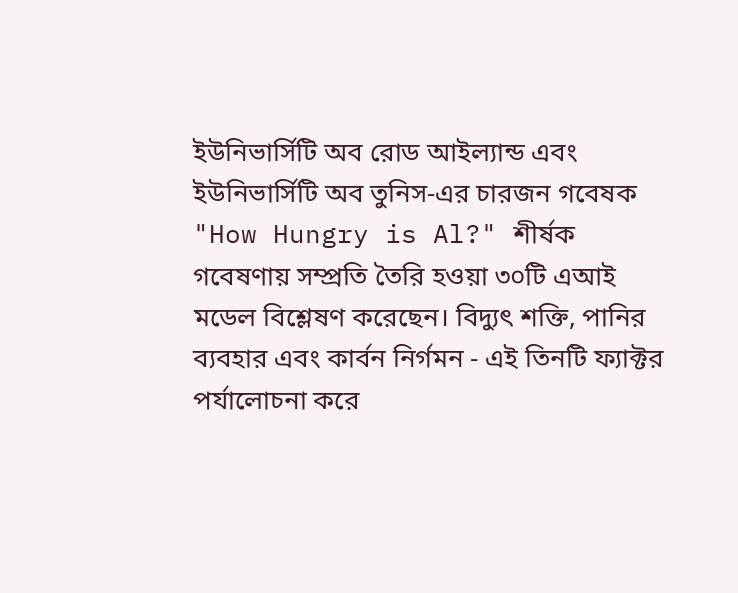ইউনিভার্সিটি অব রোড আইল্যান্ড এবং ইউনিভার্সিটি অব তুনিস-এর চারজন গবেষক "How Hungry is Al?" শীর্ষক গবেষণায় সম্প্রতি তৈরি হওয়া ৩০টি এআই মডেল বিশ্লেষণ করেছেন। বিদ্যুৎ শক্তি, পানির ব্যবহার এবং কার্বন নির্গমন - এই তিনটি ফ্যাক্টর পর্যালোচনা করে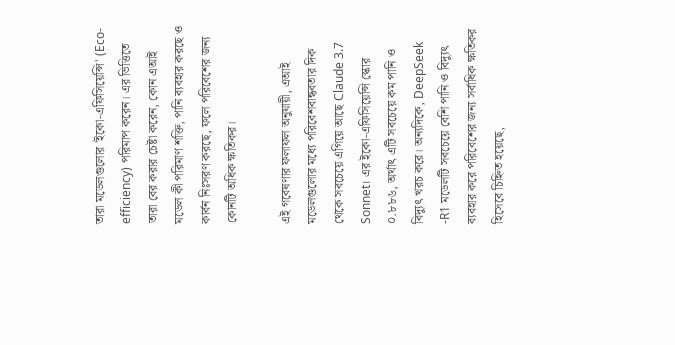তারা মডেলগুলোর 'ইকো-এফিসিয়েন্সি' (Eco-efficiency) পরিমাপ করেন। এর ভিত্তিতে তারা বের করার চেষ্টা করেন, কোন এআই মডেল কী পরিমাণ শক্তি, পানি ব্যবহার করছে ও কার্বন নিঃসরণ করছে, ফলে পরিবেশের জন্য কোনটি অধিক ক্ষতিকর।

এই গবেষণার ফলাফল অনুযায়ী, এআই মডেলগুলোর মধ্যে পরিবেশবান্ধবতার দিক থেকে সবচেয়ে এগিয়ে আছে Claude 3.7 Sonnet। এর ইকো-এফিসিয়েন্সি স্কোর ০.৮৮৬, অর্থাৎ এটি সবচেয়ে কম পানি ও বিদ্যুৎ খরচ করে। অন্যদিকে, DeepSeek -R1 মডেলটি সবচেয়ে বেশি পানি ও বিদ্যুৎ ব্যবহার করে পরিবেশের জন্য সর্বাধিক ক্ষতিকর হিসেবে চিহ্নিত হয়েছে,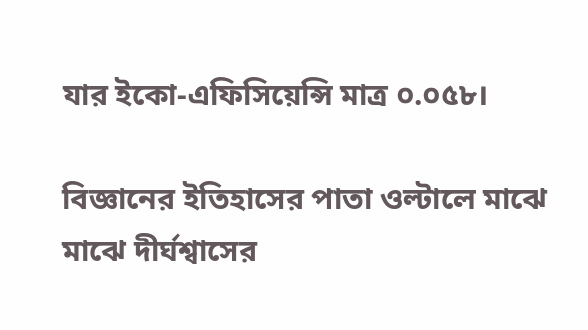যার ইকো-এফিসিয়েন্সি মাত্র ০.০৫৮।

বিজ্ঞানের ইতিহাসের পাতা ওল্টালে মাঝে মাঝে দীর্ঘশ্বাসের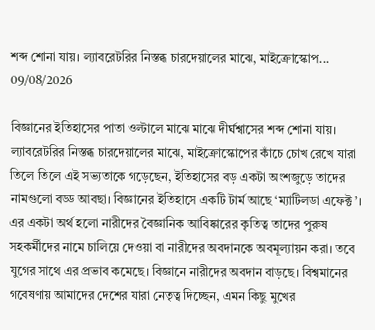শব্দ শোনা যায়। ল্যাবরেটরির নিস্তব্ধ চারদেয়ালের মাঝে, মাইক্রোস্কোপ...
09/08/2026

বিজ্ঞানের ইতিহাসের পাতা ওল্টালে মাঝে মাঝে দীর্ঘশ্বাসের শব্দ শোনা যায়। ল্যাবরেটরির নিস্তব্ধ চারদেয়ালের মাঝে, মাইক্রোস্কোপের কাঁচে চোখ রেখে যারা তিলে তিলে এই সভ্যতাকে গড়েছেন, ইতিহাসের বড় একটা অংশজুড়ে তাদের নামগুলো বড্ড আবছা। বিজ্ঞানের ইতিহাসে একটি টার্ম আছে ‘ম্যাটিলডা এফেক্ট’। এর একটা অর্থ হলো নারীদের বৈজ্ঞানিক আবিষ্কারের কৃতিত্ব তাদের পুরুষ সহকর্মীদের নামে চালিয়ে দেওয়া বা নারীদের অবদানকে অবমূল্যায়ন করা। তবে যুগের সাথে এর প্রভাব কমেছে। বিজ্ঞানে নারীদের অবদান বাড়ছে। বিশ্বমানের গবেষণায় আমাদের দেশের যারা নেতৃত্ব দিচ্ছেন, এমন কিছু মুখের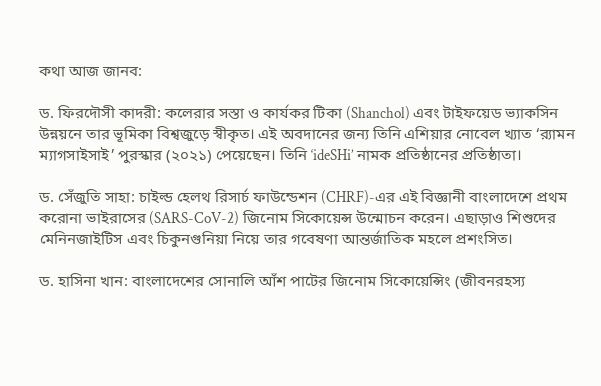কথা আজ জানব:

ড. ফিরদৌসী কাদরী: কলেরার সস্তা ও কার্যকর টিকা (Shanchol) এবং টাইফয়েড ভ্যাকসিন উন্নয়নে তার ভূমিকা বিশ্বজুড়ে স্বীকৃত। এই অবদানের জন্য তিনি এশিয়ার নোবেল খ্যাত ‘র‍্যামন ম্যাগসাইসাই’ পুরস্কার (২০২১) পেয়েছেন। তিনি ‘ideSHi’ নামক প্রতিষ্ঠানের প্রতিষ্ঠাতা।

ড. সেঁজুতি সাহা: চাইল্ড হেলথ রিসার্চ ফাউন্ডেশন (CHRF)-এর এই বিজ্ঞানী বাংলাদেশে প্রথম করোনা ভাইরাসের (SARS-CoV-2) জিনোম সিকোয়েন্স উন্মোচন করেন। এছাড়াও শিশুদের মেনিনজাইটিস এবং চিকুনগুনিয়া নিয়ে তার গবেষণা আন্তর্জাতিক মহলে প্রশংসিত।

ড. হাসিনা খান: বাংলাদেশের সোনালি আঁশ পাটের জিনোম সিকোয়েন্সিং (জীবনরহস্য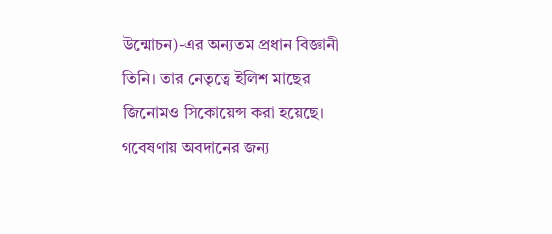উন্মোচন)-এর অন্যতম প্রধান বিজ্ঞানী তিনি। তার নেতৃত্বে ইলিশ মাছের জিনোমও সিকোয়েন্স করা হয়েছে। গবেষণায় অবদানের জন্য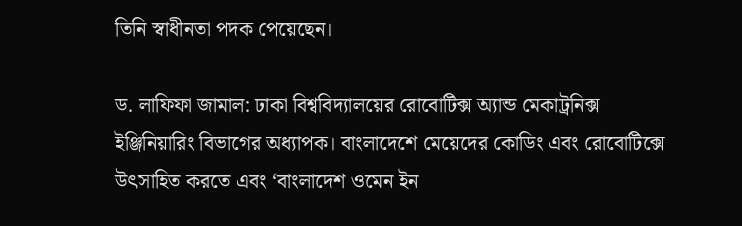তিনি স্বাধীনতা পদক পেয়েছেন।

ড. লাফিফা জামাল: ঢাকা বিশ্ববিদ্যালয়ের রোবোটিক্স অ্যান্ড মেকাট্রনিক্স ইঞ্জিনিয়ারিং বিভাগের অধ্যাপক। বাংলাদেশে মেয়েদের কোডিং এবং রোবোটিক্সে উৎসাহিত করতে এবং ‘বাংলাদেশ ওমেন ইন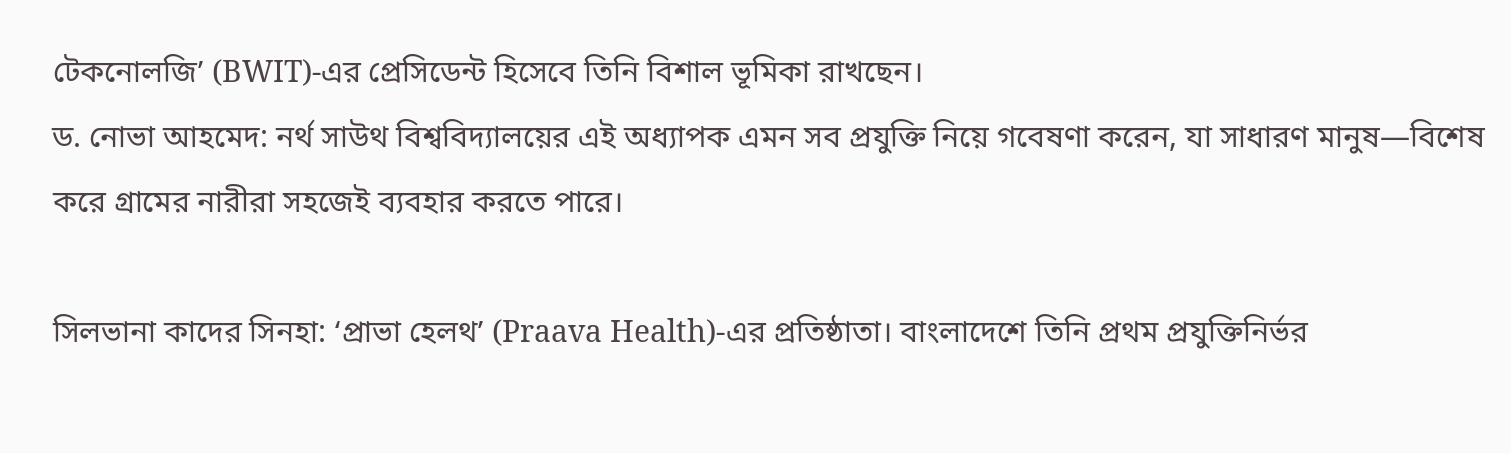টেকনোলজি’ (BWIT)-এর প্রেসিডেন্ট হিসেবে তিনি বিশাল ভূমিকা রাখছেন।
ড. নোভা আহমেদ: নর্থ সাউথ বিশ্ববিদ্যালয়ের এই অধ্যাপক এমন সব প্রযুক্তি নিয়ে গবেষণা করেন, যা সাধারণ মানুষ—বিশেষ করে গ্রামের নারীরা সহজেই ব্যবহার করতে পারে।

সিলভানা কাদের সিনহা: ‘প্রাভা হেলথ’ (Praava Health)-এর প্রতিষ্ঠাতা। বাংলাদেশে তিনি প্রথম প্রযুক্তিনির্ভর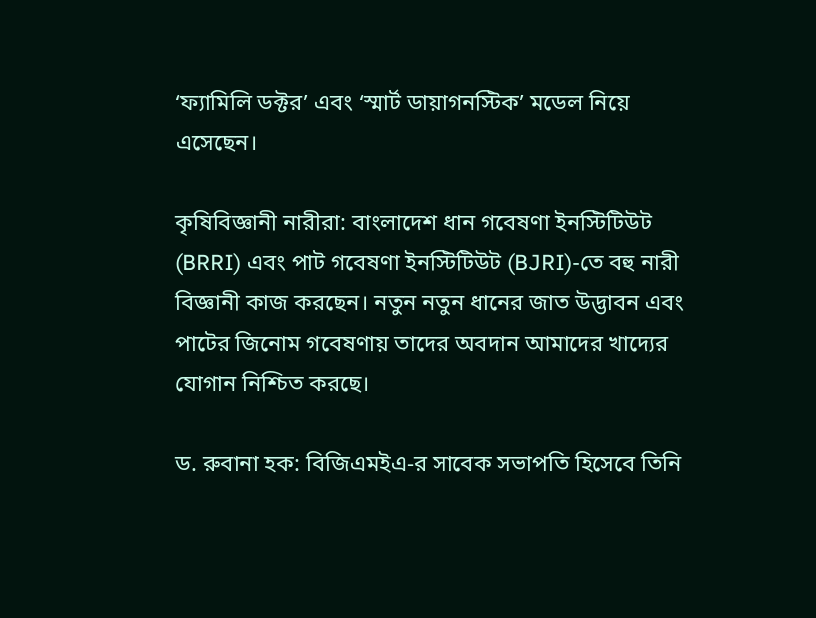‘ফ্যামিলি ডক্টর’ এবং ‘স্মার্ট ডায়াগনস্টিক’ মডেল নিয়ে এসেছেন।

কৃষিবিজ্ঞানী নারীরা: বাংলাদেশ ধান গবেষণা ইনস্টিটিউট (BRRI) এবং পাট গবেষণা ইনস্টিটিউট (BJRI)-তে বহু নারী বিজ্ঞানী কাজ করছেন। নতুন নতুন ধানের জাত উদ্ভাবন এবং পাটের জিনোম গবেষণায় তাদের অবদান আমাদের খাদ্যের যোগান নিশ্চিত করছে।

ড. রুবানা হক: বিজিএমইএ-র সাবেক সভাপতি হিসেবে তিনি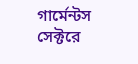গার্মেন্টস সেক্টরে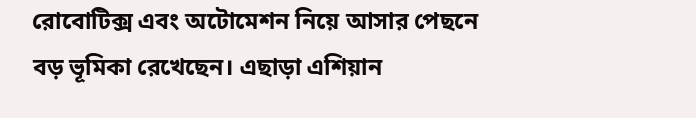রোবোটিক্স এবং অটোমেশন নিয়ে আসার পেছনে বড় ভূমিকা রেখেছেন। এছাড়া এশিয়ান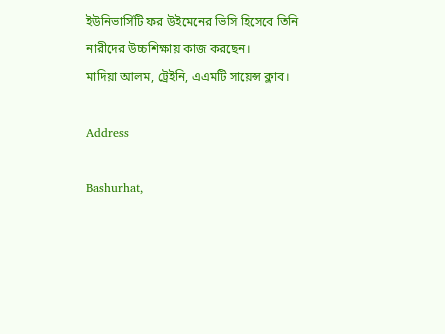ইউনিভার্সিটি ফর উইমেনের ভিসি হিসেবে তিনি নারীদের উচ্চশিক্ষায় কাজ করছেন।
মাদিয়া আলম, ট্রেইনি, এএমটি সায়েন্স ক্লাব।

Address

Bashurhat,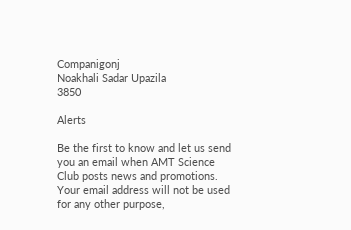Companigonj
Noakhali Sadar Upazila
3850

Alerts

Be the first to know and let us send you an email when AMT Science Club posts news and promotions. Your email address will not be used for any other purpose,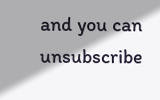and you can unsubscribe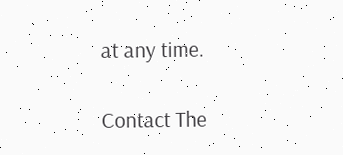at any time.

Contact The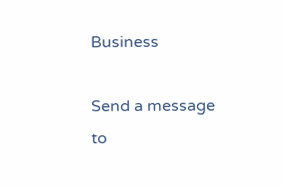Business

Send a message to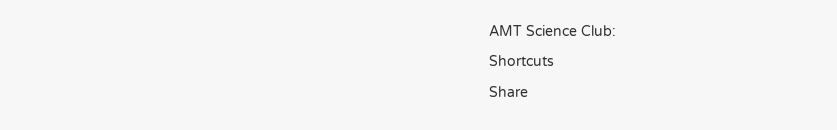AMT Science Club:

Shortcuts

Share